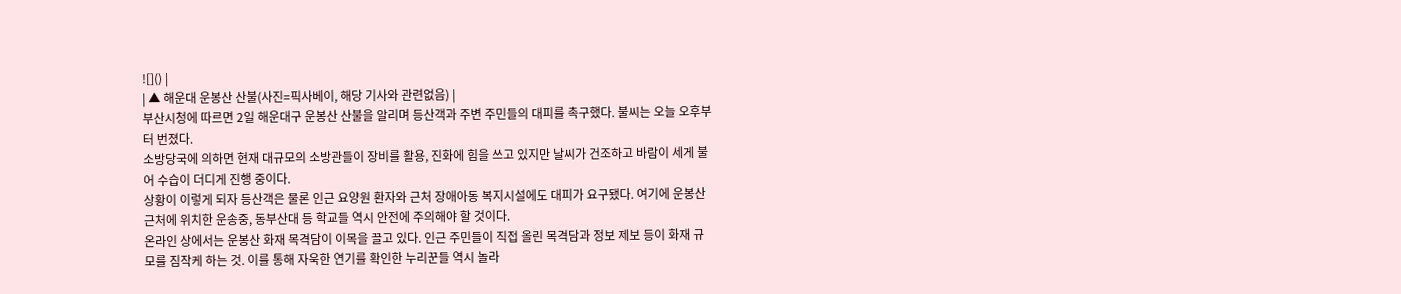![]() |
| ▲ 해운대 운봉산 산불(사진=픽사베이, 해당 기사와 관련없음) |
부산시청에 따르면 2일 해운대구 운봉산 산불을 알리며 등산객과 주변 주민들의 대피를 촉구했다. 불씨는 오늘 오후부터 번졌다.
소방당국에 의하면 현재 대규모의 소방관들이 장비를 활용, 진화에 힘을 쓰고 있지만 날씨가 건조하고 바람이 세게 불어 수습이 더디게 진행 중이다.
상황이 이렇게 되자 등산객은 물론 인근 요양원 환자와 근처 장애아동 복지시설에도 대피가 요구됐다. 여기에 운봉산 근처에 위치한 운송중, 동부산대 등 학교들 역시 안전에 주의해야 할 것이다.
온라인 상에서는 운봉산 화재 목격담이 이목을 끌고 있다. 인근 주민들이 직접 올린 목격담과 정보 제보 등이 화재 규모를 짐작케 하는 것. 이를 통해 자욱한 연기를 확인한 누리꾼들 역시 놀라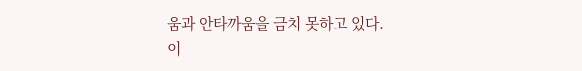움과 안타까움을 금치 못하고 있다.
이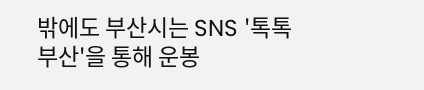밖에도 부산시는 SNS '톡톡부산'을 통해 운봉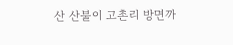산 산불이 고촌리 방면까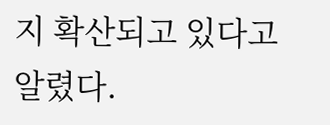지 확산되고 있다고 알렸다.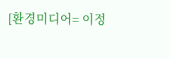[환경미디어= 이정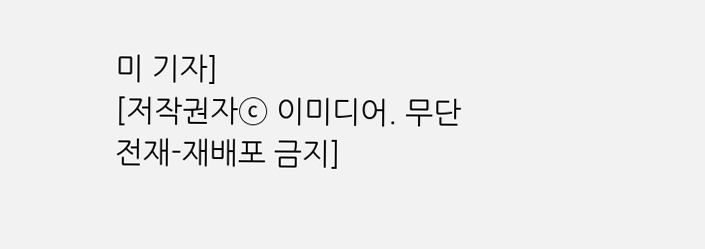미 기자]
[저작권자ⓒ 이미디어. 무단전재-재배포 금지]